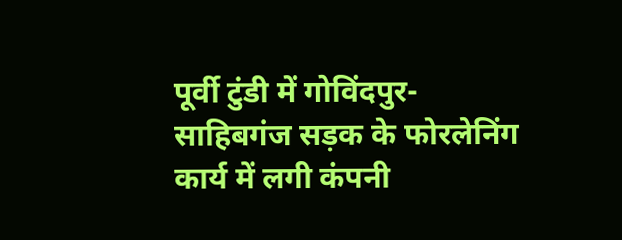पूर्वी टुंडी में गोविंदपुर-साहिबगंज सड़क के फोरलेनिंग कार्य में लगी कंपनी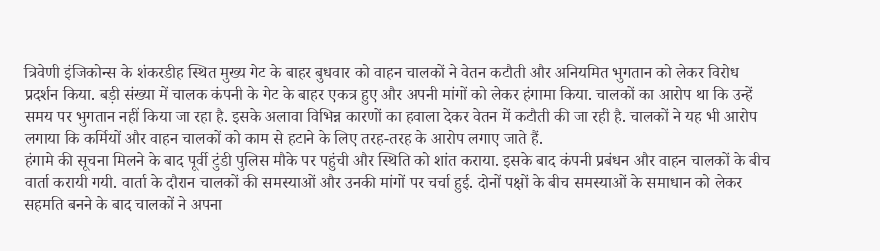त्रिवेणी इंजिकोन्स के शंकरडीह स्थित मुख्य गेट के बाहर बुधवार को वाहन चालकों ने वेतन कटौती और अनियमित भुगतान को लेकर विरोध प्रदर्शन किया. बड़ी संख्या में चालक कंपनी के गेट के बाहर एकत्र हुए और अपनी मांगों को लेकर हंगामा किया. चालकों का आरोप था कि उन्हें समय पर भुगतान नहीं किया जा रहा है. इसके अलावा विभिन्न कारणों का हवाला देकर वेतन में कटौती की जा रही है. चालकों ने यह भी आरोप लगाया कि कर्मियों और वाहन चालकों को काम से हटाने के लिए तरह-तरह के आरोप लगाए जाते हैं.
हंगामे की सूचना मिलने के बाद पूर्वी टुंडी पुलिस मौके पर पहुंची और स्थिति को शांत कराया. इसके बाद कंपनी प्रबंधन और वाहन चालकों के बीच वार्ता करायी गयी. वार्ता के दौरान चालकों की समस्याओं और उनकी मांगों पर चर्चा हुई. दोनों पक्षों के बीच समस्याओं के समाधान को लेकर सहमति बनने के बाद चालकों ने अपना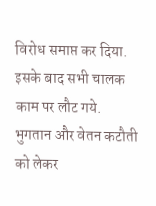विरोध समाप्त कर दिया. इसके बाद सभी चालक काम पर लौट गये.
भुगतान और वेतन कटौती को लेकर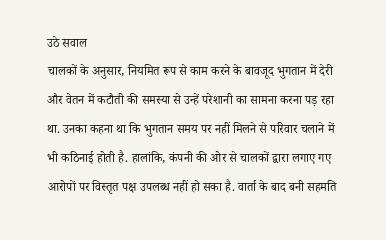उठे सवाल
चालकों के अनुसार, नियमित रूप से काम करने के बावजूद भुगतान में देरी और वेतन में कटौती की समस्या से उन्हें परेशानी का सामना करना पड़ रहा था. उनका कहना था कि भुगतान समय पर नहीं मिलने से परिवार चलाने में भी कठिनाई होती है. हालांकि, कंपनी की ओर से चालकों द्वारा लगाए गए आरोपों पर विस्तृत पक्ष उपलब्ध नहीं हो सका है. वार्ता के बाद बनी सहमति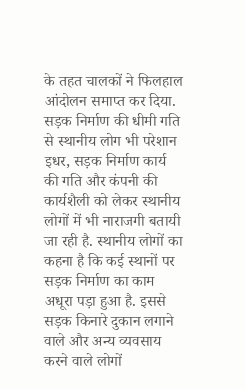के तहत चालकों ने फिलहाल आंदोलन समाप्त कर दिया.
सड़क निर्माण की धीमी गति से स्थानीय लोग भी परेशान
इधर, सड़क निर्माण कार्य की गति और कंपनी की कार्यशैली को लेकर स्थानीय लोगों में भी नाराजगी बतायी जा रही है. स्थानीय लोगों का कहना है कि कई स्थानों पर सड़क निर्माण का काम अधूरा पड़ा हुआ है. इससे सड़क किनारे दुकान लगाने वाले और अन्य व्यवसाय करने वाले लोगों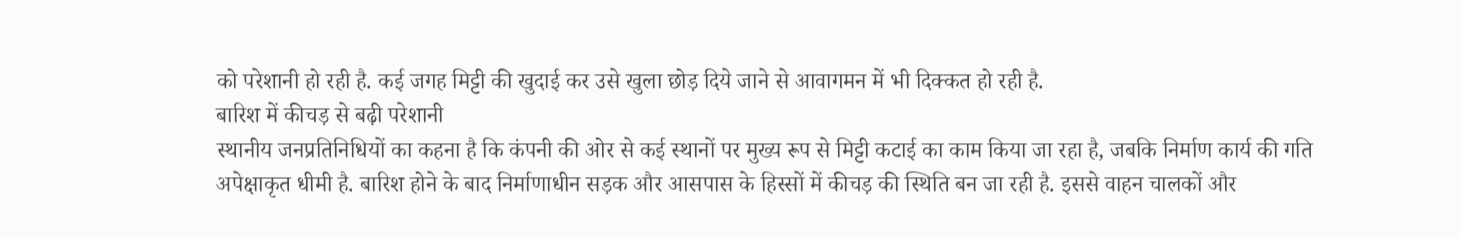को परेशानी हो रही है. कई जगह मिट्टी की खुदाई कर उसे खुला छोड़ दिये जाने से आवागमन में भी दिक्कत हो रही है.
बारिश में कीचड़ से बढ़ी परेशानी
स्थानीय जनप्रतिनिधियों का कहना है कि कंपनी की ओर से कई स्थानों पर मुख्य रूप से मिट्टी कटाई का काम किया जा रहा है, जबकि निर्माण कार्य की गति अपेक्षाकृत धीमी है. बारिश होने के बाद निर्माणाधीन सड़क और आसपास के हिस्सों में कीचड़ की स्थिति बन जा रही है. इससे वाहन चालकों और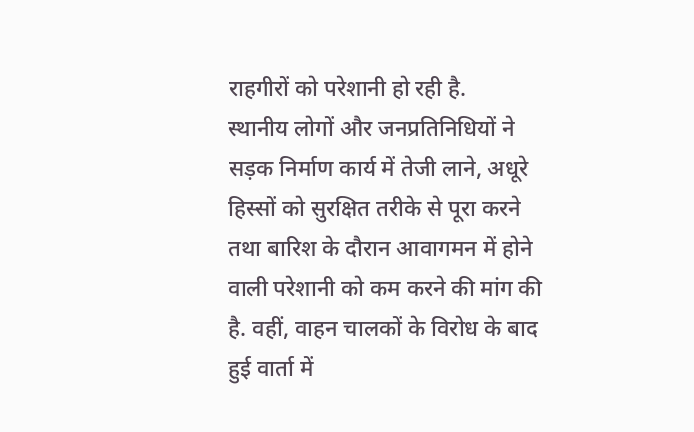राहगीरों को परेशानी हो रही है.
स्थानीय लोगों और जनप्रतिनिधियों ने सड़क निर्माण कार्य में तेजी लाने, अधूरे हिस्सों को सुरक्षित तरीके से पूरा करने तथा बारिश के दौरान आवागमन में होने वाली परेशानी को कम करने की मांग की है. वहीं, वाहन चालकों के विरोध के बाद हुई वार्ता में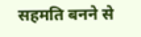सहमति बनने से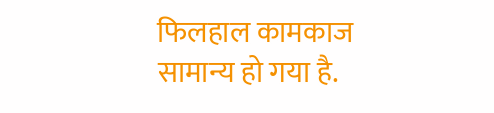फिलहाल कामकाज सामान्य हो गया है.